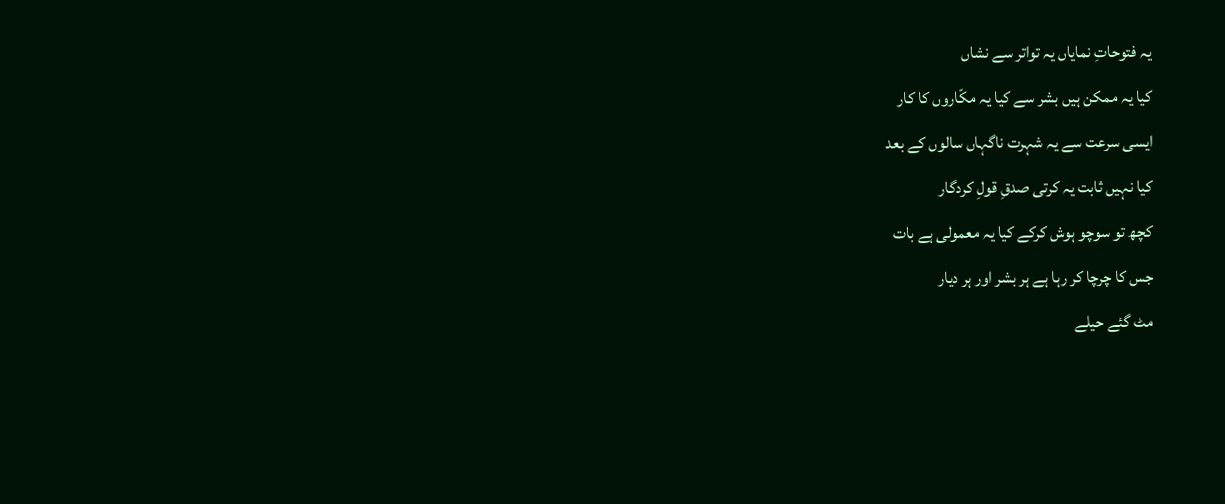یہ فتوحاتِ نمایاں یہ تواتر سے نشاں
کیا یہ ممکن ہیں بشر سے کیا یہ مکّاروں کا کار
ایسی سرعت سے یہ شہرت ناگہاں سالوں کے بعد
کیا نہیں ثابت یہ کرتی صدقِ قولِ کردگار
کچھ تو سوچو ہوش کرکے کیا یہ معمولی ہے بات
جس کا چرچا کر رہا ہے ہر بشر اور ہر دیار
مٹ گئے حیلے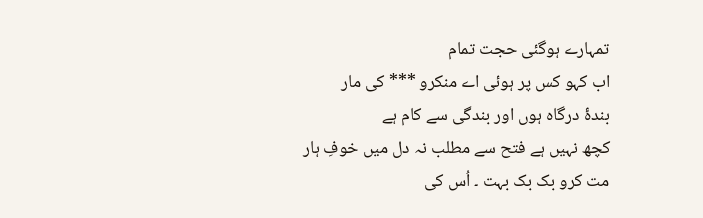تمہارے ہوگئی حجت تمام
اب کہو کس پر ہوئی اے منکرو *** کی مار
بندۂ درگاہ ہوں اور بندگی سے کام ہے
کچھ نہیں ہے فتح سے مطلب نہ دل میں خوفِ ہار
مت کرو بک بک بہت ۔ اُس کی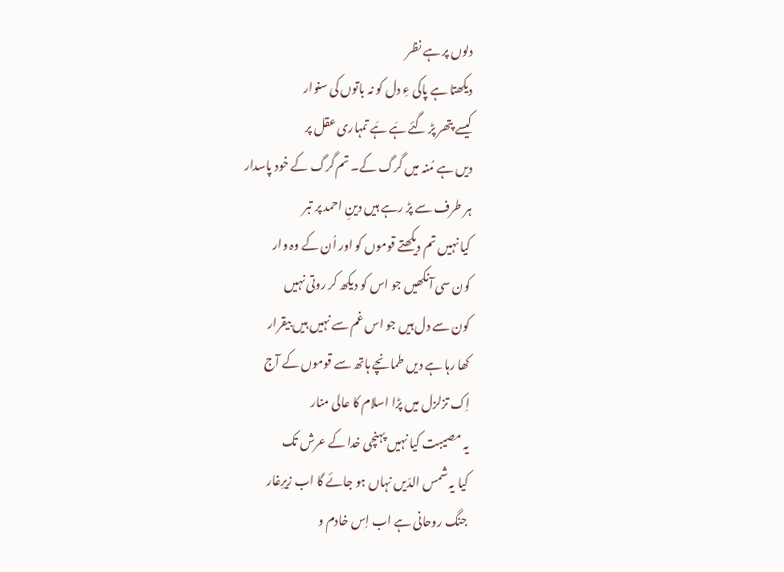دلوں پر ہے نظر
دیکھتا ہے پاکی ءِ دل کو نہ باتوں کی سنوار
کیسے پتھر پڑ گئے ہَے ہَے تمہاری عقل پر
دیں ہے مُنہ میں گرگ کے۔ تم گرگ کے خود پاسدار
ہر طرف سے پڑ رہے ہیں دینِ احمد پر تبر
کیا نہیں تم دیکھتے قوموں کو اور اُن کے وہ وار
کون سی آنکھیں جو اس کو دیکھ کر روتی نہیں
کون سے دل ہیں جو اس غم سے نہیں ہیں بیقرار
کھا رہا ہے دیں طمانچے ہاتھ سے قوموں کے آج
اِک تزلزل میں پڑا اسلام کا عالی منار
یہ مصیبت کیا نہیں پہنچی خدا کے عرش تک
کیا یہ شمس الدّیں نہاں ہو جائے گا اب زیرِغار
جنگ روحانی ہے اب اِس خادم و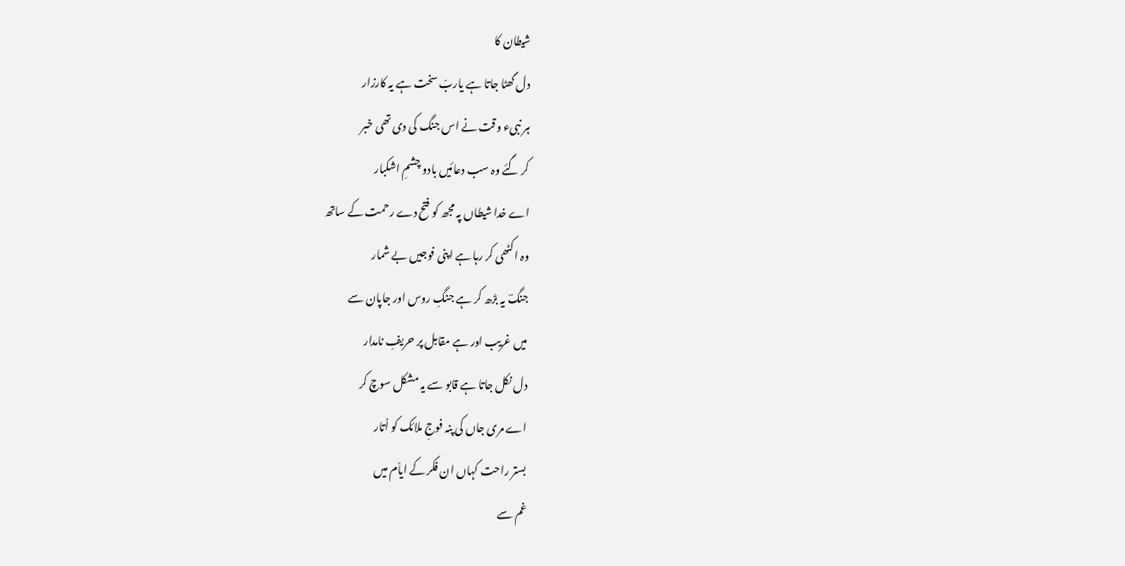شیطان کا
دل گھٹا جاتا ہے یاربّ سخت ہے یہ کارزار
ہر نبیء وقت نے اس جنگ کی دی تھی خبر
کر گئے وہ سب دعائیں بادو چشمِ اشکبار
اے خدا شیطاں پہ مجھ کو فتح دے رحمت کے ساتھ
وہ اکٹھی کر رہا ہے اپنی فوجیں بے شمار
جنگؔ یہ بڑھ کر ہے جنگِ روس اور جاپان سے
میں غریب اور ہے مقابل پر حریفِ نامدار
دل نکل جاتا ہے قابو سے یہ مشکل سوچ کر
اے مری جاں کی پنہ فوجِ ملائک کو اُتار
بستر راحت کہاں ان فکر کے ایاّم میں
غم سے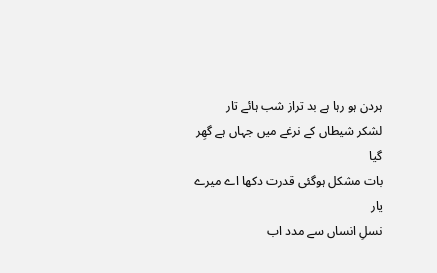ہردن ہو رہا ہے بد تراز شب ہائے تار
لشکر شیطاں کے نرغے میں جہاں ہے گھِر گیا
بات مشکل ہوگئی قدرت دکھا اے میرے یار
نسلِ انساں سے مدد اب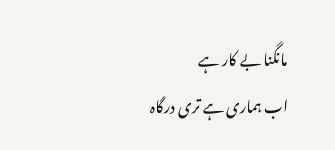مانگنا بے کار ہے
اب ہماری ہے تری درگاہ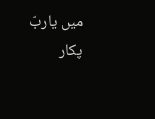میں یاربّ پکار